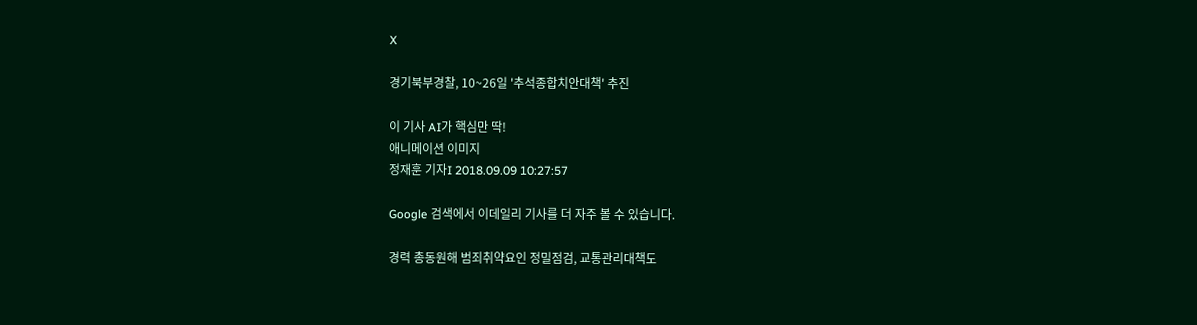X

경기북부경찰, 10~26일 '추석종합치안대책' 추진

이 기사 AI가 핵심만 딱!
애니메이션 이미지
정재훈 기자I 2018.09.09 10:27:57

Google 검색에서 이데일리 기사를 더 자주 볼 수 있습니다.

경력 총동원해 범죄취약요인 정밀점검, 교통관리대책도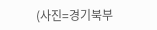(사진=경기북부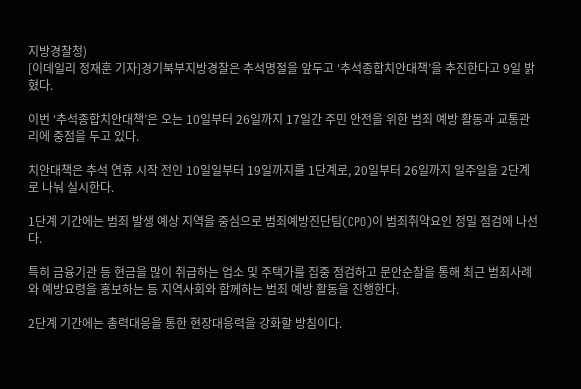지방경찰청)
[이데일리 정재훈 기자]경기북부지방경찰은 추석명절을 앞두고 ‘추석종합치안대책’을 추진한다고 9일 밝혔다.

이번 ‘추석종합치안대책’은 오는 10일부터 26일까지 17일간 주민 안전을 위한 범죄 예방 활동과 교통관리에 중점을 두고 있다.

치안대책은 추석 연휴 시작 전인 10일일부터 19일까지를 1단계로, 20일부터 26일까지 일주일을 2단계로 나눠 실시한다.

1단계 기간에는 범죄 발생 예상 지역을 중심으로 범죄예방진단팀(CPO)이 범죄취약요인 정밀 점검에 나선다.

특히 금융기관 등 현금을 많이 취급하는 업소 및 주택가를 집중 점검하고 문안순찰을 통해 최근 범죄사례와 예방요령을 홍보하는 등 지역사회와 함께하는 범죄 예방 활동을 진행한다.

2단계 기간에는 총력대응을 통한 현장대응력을 강화할 방침이다.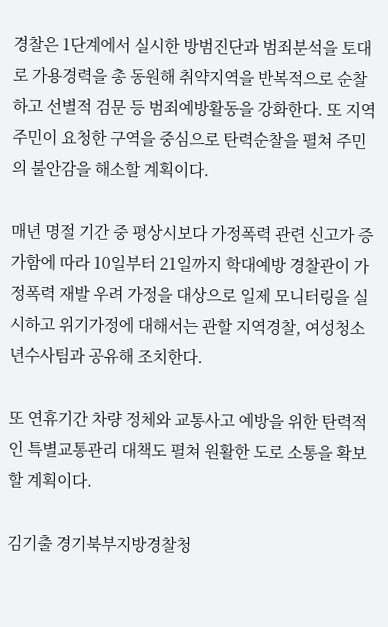경찰은 1단계에서 실시한 방범진단과 범죄분석을 토대로 가용경력을 총 동원해 취약지역을 반복적으로 순찰하고 선별적 검문 등 범죄예방활동을 강화한다. 또 지역주민이 요청한 구역을 중심으로 탄력순찰을 펼쳐 주민의 불안감을 해소할 계획이다.

매년 명절 기간 중 평상시보다 가정폭력 관련 신고가 증가함에 따라 10일부터 21일까지 학대예방 경찰관이 가정폭력 재발 우려 가정을 대상으로 일제 모니터링을 실시하고 위기가정에 대해서는 관할 지역경찰, 여성청소년수사팀과 공유해 조치한다.

또 연휴기간 차량 정체와 교통사고 예방을 위한 탄력적인 특별교통관리 대책도 펼쳐 원활한 도로 소통을 확보할 계획이다.

김기출 경기북부지방경찰청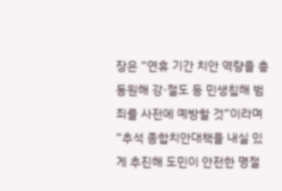장은 “연휴 기간 치안 역량을 총동원해 강·절도 등 민생침해 범죄를 사전에 예방할 것”이라며 “추석 종합치안대책을 내실 있게 추진해 도민이 안전한 명절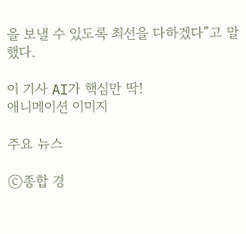을 보낼 수 있도록 최선을 다하겠다”고 말했다.

이 기사 AI가 핵심만 딱!
애니메이션 이미지

주요 뉴스

ⓒ종합 경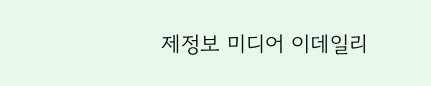제정보 미디어 이데일리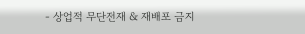- 상업적 무단전재 & 재배포 금지